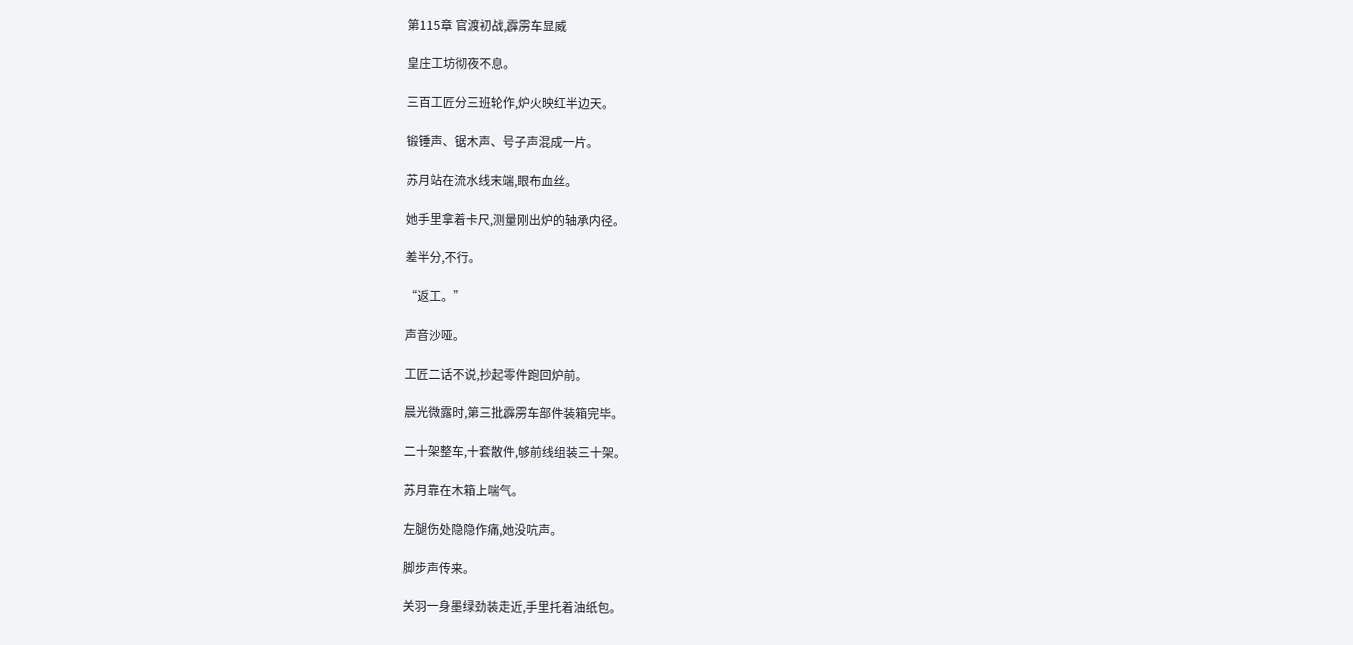第115章 官渡初战,霹雳车显威

皇庄工坊彻夜不息。

三百工匠分三班轮作,炉火映红半边天。

锻锤声、锯木声、号子声混成一片。

苏月站在流水线末端,眼布血丝。

她手里拿着卡尺,测量刚出炉的轴承内径。

差半分,不行。

“返工。”

声音沙哑。

工匠二话不说,抄起零件跑回炉前。

晨光微露时,第三批霹雳车部件装箱完毕。

二十架整车,十套散件,够前线组装三十架。

苏月靠在木箱上喘气。

左腿伤处隐隐作痛,她没吭声。

脚步声传来。

关羽一身墨绿劲装走近,手里托着油纸包。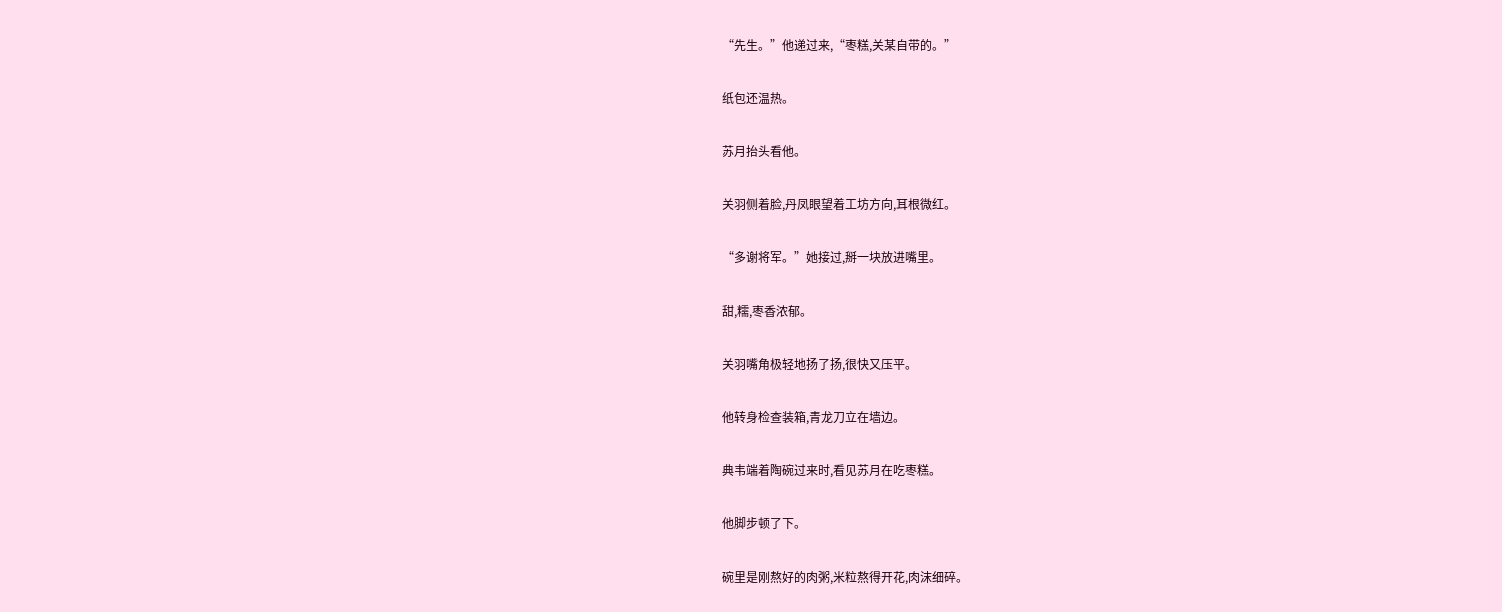“先生。”他递过来,“枣糕,关某自带的。”

纸包还温热。

苏月抬头看他。

关羽侧着脸,丹凤眼望着工坊方向,耳根微红。

“多谢将军。”她接过,掰一块放进嘴里。

甜,糯,枣香浓郁。

关羽嘴角极轻地扬了扬,很快又压平。

他转身检查装箱,青龙刀立在墙边。

典韦端着陶碗过来时,看见苏月在吃枣糕。

他脚步顿了下。

碗里是刚熬好的肉粥,米粒熬得开花,肉沫细碎。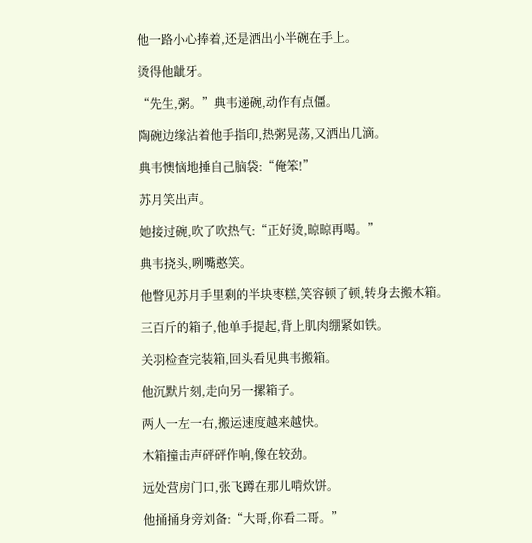他一路小心捧着,还是洒出小半碗在手上。

烫得他龇牙。

“先生,粥。”典韦递碗,动作有点僵。

陶碗边缘沾着他手指印,热粥晃荡,又洒出几滴。

典韦懊恼地捶自己脑袋:“俺笨!”

苏月笑出声。

她接过碗,吹了吹热气:“正好烫,晾晾再喝。”

典韦挠头,咧嘴憨笑。

他瞥见苏月手里剩的半块枣糕,笑容顿了顿,转身去搬木箱。

三百斤的箱子,他单手提起,背上肌肉绷紧如铁。

关羽检查完装箱,回头看见典韦搬箱。

他沉默片刻,走向另一摞箱子。

两人一左一右,搬运速度越来越快。

木箱撞击声砰砰作响,像在较劲。

远处营房门口,张飞蹲在那儿啃炊饼。

他捅捅身旁刘备:“大哥,你看二哥。”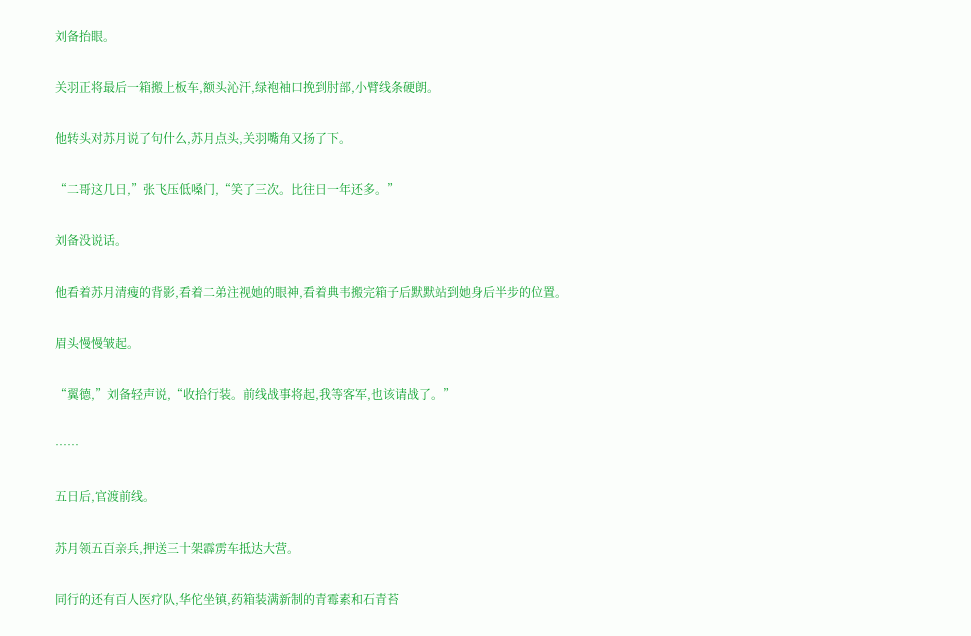刘备抬眼。

关羽正将最后一箱搬上板车,额头沁汗,绿袍袖口挽到肘部,小臂线条硬朗。

他转头对苏月说了句什么,苏月点头,关羽嘴角又扬了下。

“二哥这几日,”张飞压低嗓门,“笑了三次。比往日一年还多。”

刘备没说话。

他看着苏月清瘦的背影,看着二弟注视她的眼神,看着典韦搬完箱子后默默站到她身后半步的位置。

眉头慢慢皱起。

“翼德,”刘备轻声说,“收拾行装。前线战事将起,我等客军,也该请战了。”

……

五日后,官渡前线。

苏月领五百亲兵,押送三十架霹雳车抵达大营。

同行的还有百人医疗队,华佗坐镇,药箱装满新制的青霉素和石青苔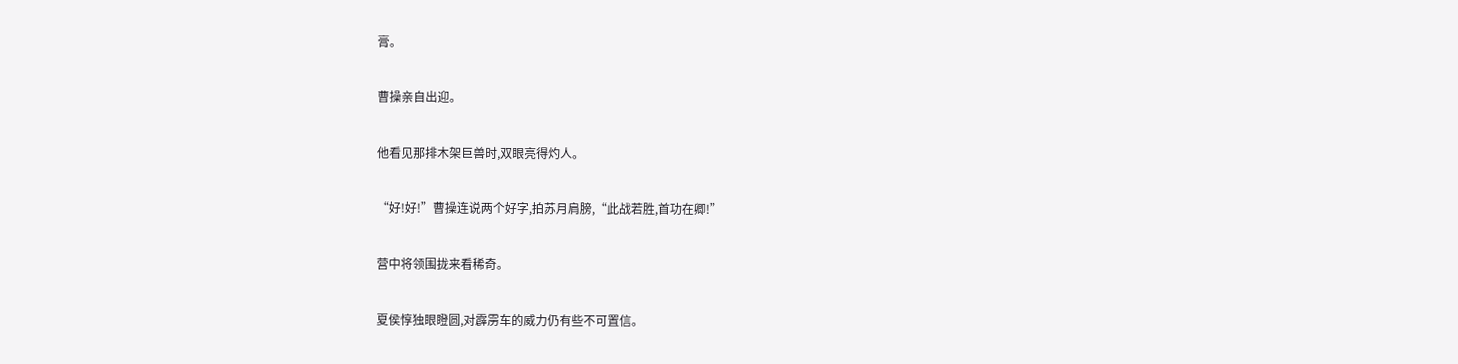膏。

曹操亲自出迎。

他看见那排木架巨兽时,双眼亮得灼人。

“好!好!”曹操连说两个好字,拍苏月肩膀,“此战若胜,首功在卿!”

营中将领围拢来看稀奇。

夏侯惇独眼瞪圆,对霹雳车的威力仍有些不可置信。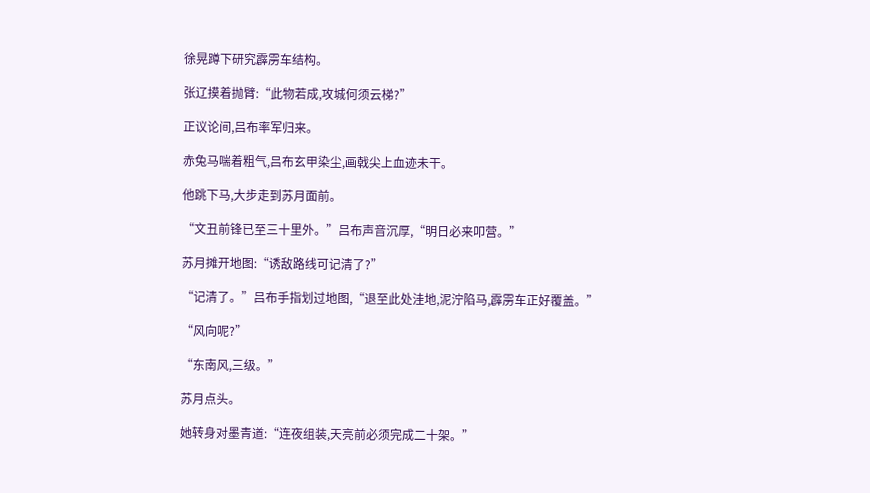徐晃蹲下研究霹雳车结构。

张辽摸着抛臂:“此物若成,攻城何须云梯?”

正议论间,吕布率军归来。

赤兔马喘着粗气,吕布玄甲染尘,画戟尖上血迹未干。

他跳下马,大步走到苏月面前。

“文丑前锋已至三十里外。”吕布声音沉厚,“明日必来叩营。”

苏月摊开地图:“诱敌路线可记清了?”

“记清了。”吕布手指划过地图,“退至此处洼地,泥泞陷马,霹雳车正好覆盖。”

“风向呢?”

“东南风,三级。”

苏月点头。

她转身对墨青道:“连夜组装,天亮前必须完成二十架。”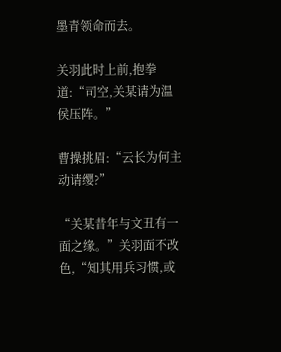墨青领命而去。

关羽此时上前,抱拳道:“司空,关某请为温侯压阵。”

曹操挑眉:“云长为何主动请缨?”

“关某昔年与文丑有一面之缘。”关羽面不改色,“知其用兵习惯,或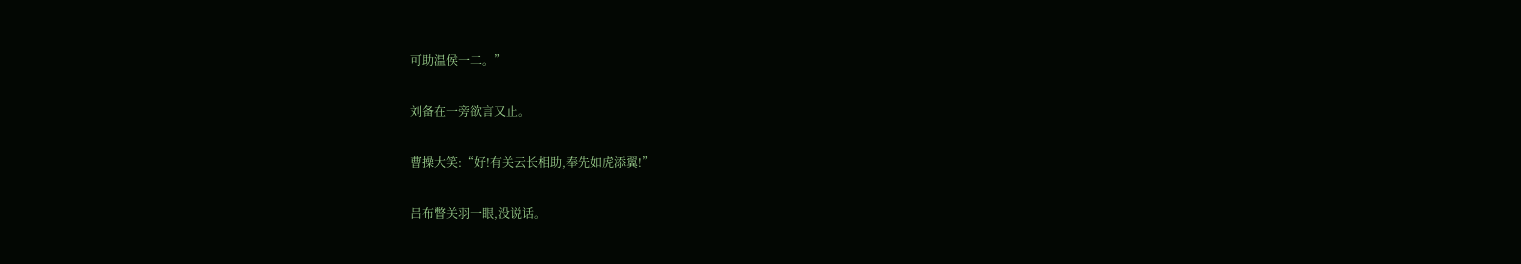可助温侯一二。”

刘备在一旁欲言又止。

曹操大笑:“好!有关云长相助,奉先如虎添翼!”

吕布瞥关羽一眼,没说话。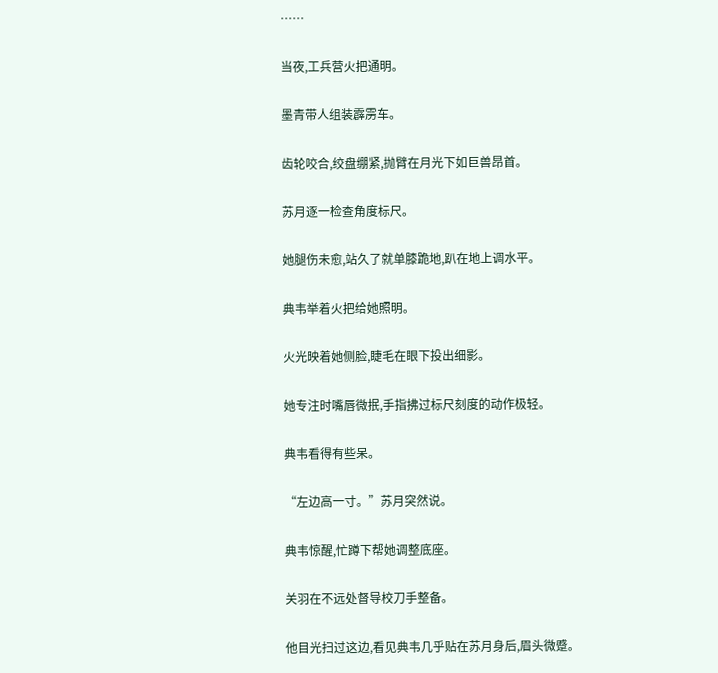……

当夜,工兵营火把通明。

墨青带人组装霹雳车。

齿轮咬合,绞盘绷紧,抛臂在月光下如巨兽昂首。

苏月逐一检查角度标尺。

她腿伤未愈,站久了就单膝跪地,趴在地上调水平。

典韦举着火把给她照明。

火光映着她侧脸,睫毛在眼下投出细影。

她专注时嘴唇微抿,手指拂过标尺刻度的动作极轻。

典韦看得有些呆。

“左边高一寸。”苏月突然说。

典韦惊醒,忙蹲下帮她调整底座。

关羽在不远处督导校刀手整备。

他目光扫过这边,看见典韦几乎贴在苏月身后,眉头微蹙。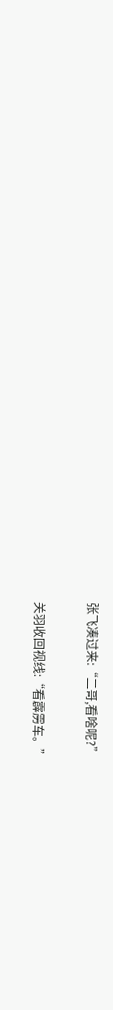张飞凑过来:“二哥,看啥呢?”

关羽收回视线:“看霹雳车。”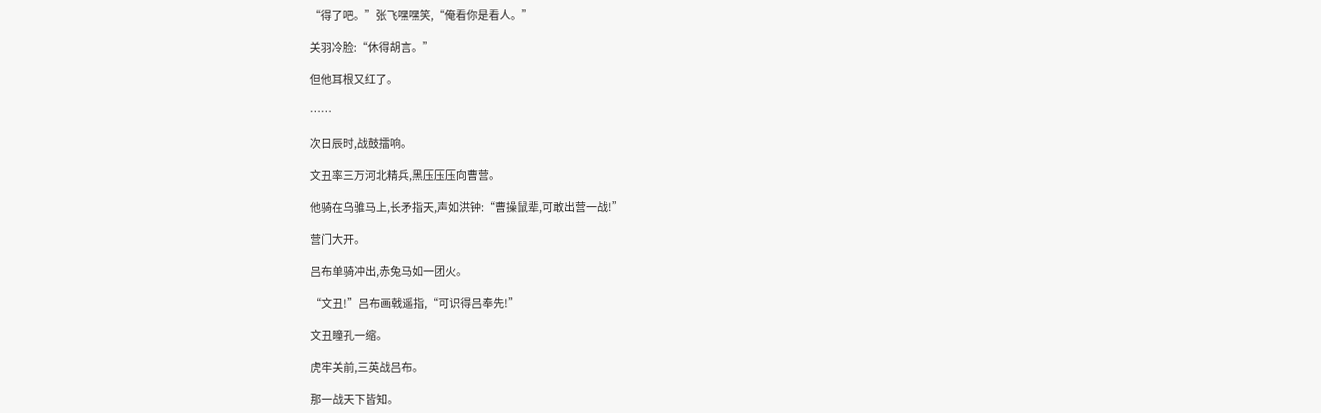“得了吧。”张飞嘿嘿笑,“俺看你是看人。”

关羽冷脸:“休得胡言。”

但他耳根又红了。

……

次日辰时,战鼓擂响。

文丑率三万河北精兵,黑压压压向曹营。

他骑在乌骓马上,长矛指天,声如洪钟:“曹操鼠辈,可敢出营一战!”

营门大开。

吕布单骑冲出,赤兔马如一团火。

“文丑!”吕布画戟遥指,“可识得吕奉先!”

文丑瞳孔一缩。

虎牢关前,三英战吕布。

那一战天下皆知。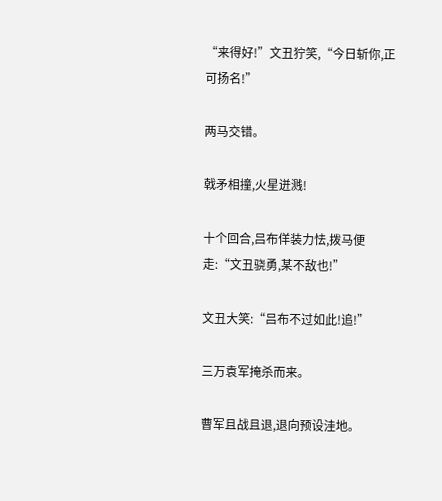“来得好!”文丑狞笑,“今日斩你,正可扬名!”

两马交错。

戟矛相撞,火星迸溅!

十个回合,吕布佯装力怯,拨马便走:“文丑骁勇,某不敌也!”

文丑大笑:“吕布不过如此!追!”

三万袁军掩杀而来。

曹军且战且退,退向预设洼地。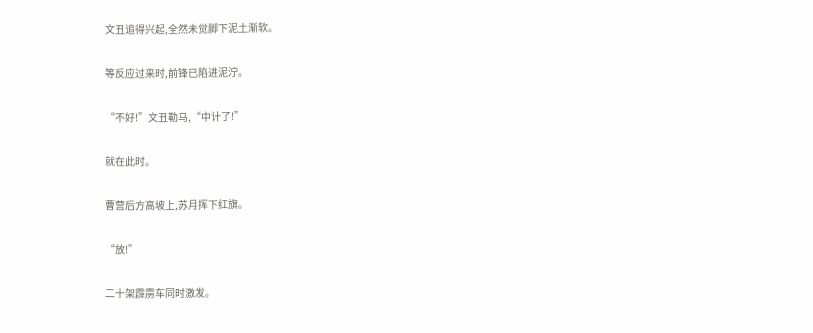文丑追得兴起,全然未觉脚下泥土渐软。

等反应过来时,前锋已陷进泥泞。

“不好!”文丑勒马,“中计了!”

就在此时。

曹营后方高坡上,苏月挥下红旗。

“放!”

二十架霹雳车同时激发。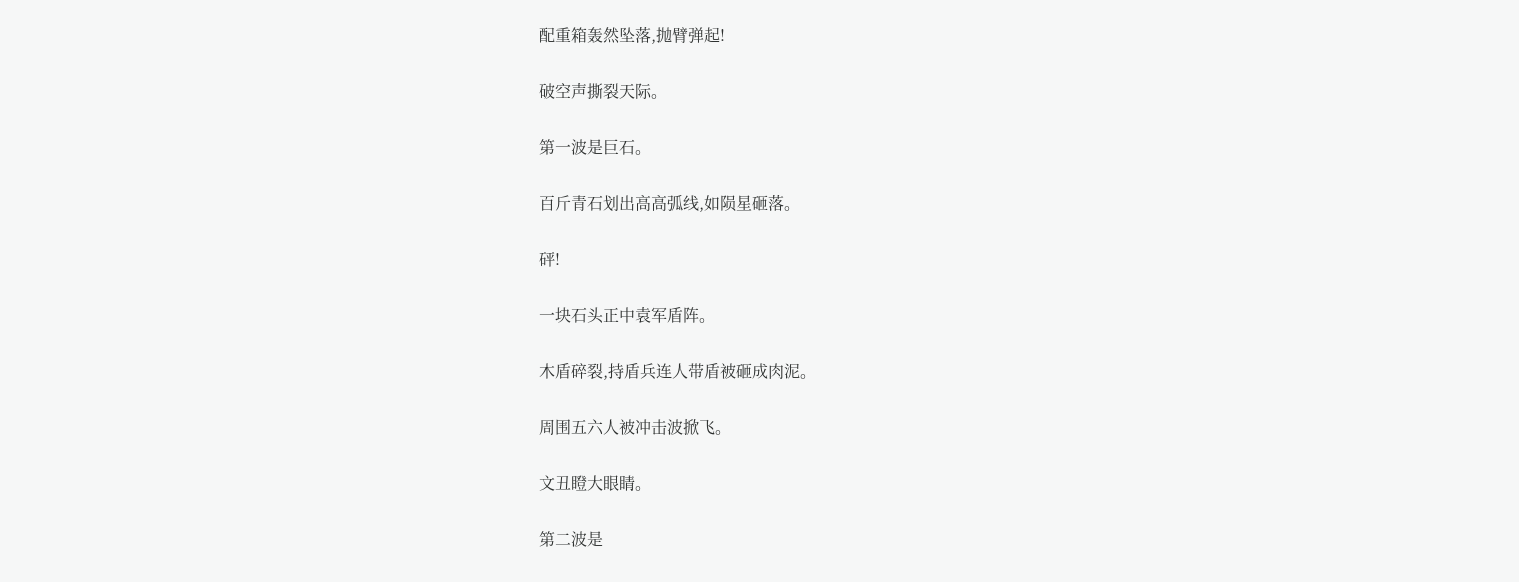配重箱轰然坠落,抛臂弹起!

破空声撕裂天际。

第一波是巨石。

百斤青石划出高高弧线,如陨星砸落。

砰!

一块石头正中袁军盾阵。

木盾碎裂,持盾兵连人带盾被砸成肉泥。

周围五六人被冲击波掀飞。

文丑瞪大眼睛。

第二波是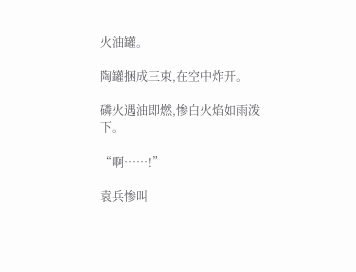火油罐。

陶罐捆成三束,在空中炸开。

磷火遇油即燃,惨白火焰如雨泼下。

“啊……!”

袁兵惨叫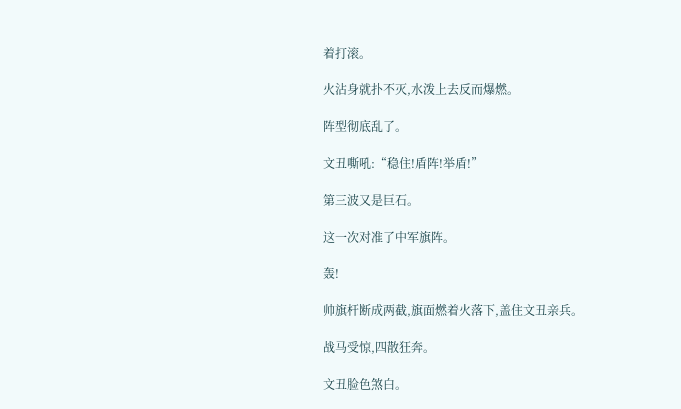着打滚。

火沾身就扑不灭,水泼上去反而爆燃。

阵型彻底乱了。

文丑嘶吼:“稳住!盾阵!举盾!”

第三波又是巨石。

这一次对准了中军旗阵。

轰!

帅旗杆断成两截,旗面燃着火落下,盖住文丑亲兵。

战马受惊,四散狂奔。

文丑脸色煞白。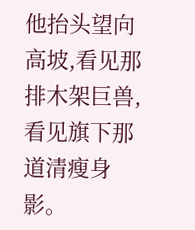他抬头望向高坡,看见那排木架巨兽,看见旗下那道清瘦身影。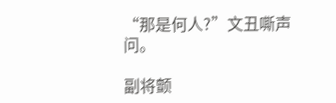“那是何人?”文丑嘶声问。

副将颤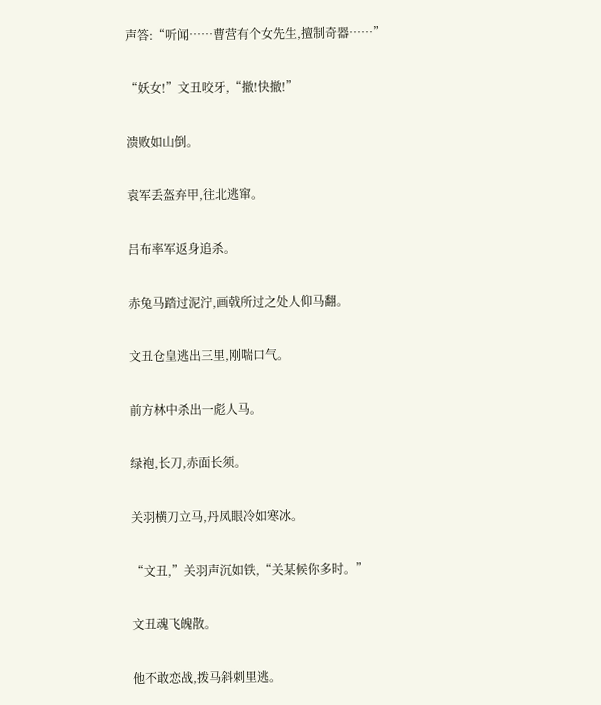声答:“听闻……曹营有个女先生,擅制奇器……”

“妖女!”文丑咬牙,“撤!快撤!”

溃败如山倒。

袁军丢盔弃甲,往北逃窜。

吕布率军返身追杀。

赤兔马踏过泥泞,画戟所过之处人仰马翻。

文丑仓皇逃出三里,刚喘口气。

前方林中杀出一彪人马。

绿袍,长刀,赤面长须。

关羽横刀立马,丹凤眼冷如寒冰。

“文丑,”关羽声沉如铁,“关某候你多时。”

文丑魂飞魄散。

他不敢恋战,拨马斜刺里逃。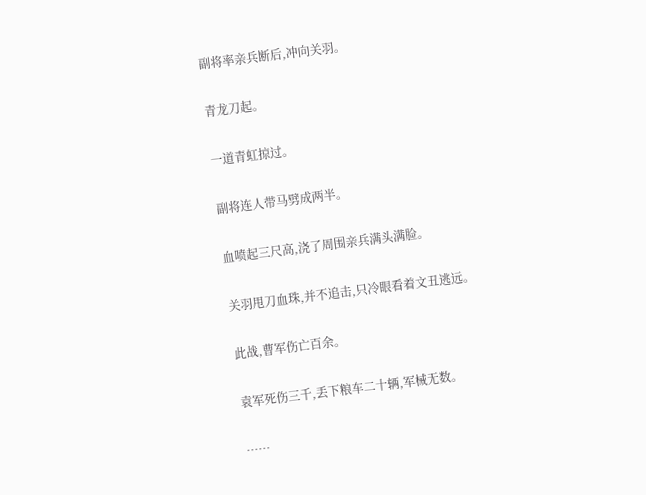副将率亲兵断后,冲向关羽。

青龙刀起。

一道青虹掠过。

副将连人带马劈成两半。

血喷起三尺高,浇了周围亲兵满头满脸。

关羽甩刀血珠,并不追击,只冷眼看着文丑逃远。

此战,曹军伤亡百余。

袁军死伤三千,丢下粮车二十辆,军械无数。

……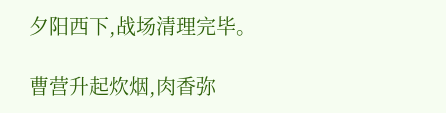夕阳西下,战场清理完毕。

曹营升起炊烟,肉香弥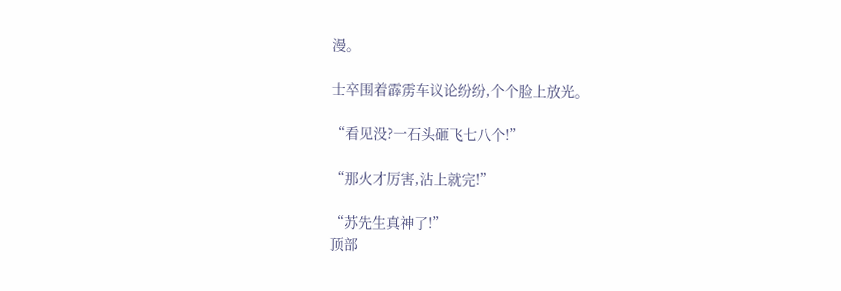漫。

士卒围着霹雳车议论纷纷,个个脸上放光。

“看见没?一石头砸飞七八个!”

“那火才厉害,沾上就完!”

“苏先生真神了!”
顶部